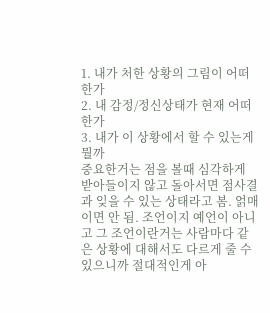1. 내가 처한 상황의 그림이 어떠한가
2. 내 감정/정신상태가 현재 어떠한가
3. 내가 이 상황에서 할 수 있는게 뭘까
중요한거는 점을 볼때 심각하게 받아들이지 않고 돌아서면 점사결과 잊을 수 있는 상태라고 봄. 얽매이면 안 됨. 조언이지 예언이 아니고 그 조언이란거는 사람마다 같은 상황에 대해서도 다르게 줄 수 있으니까 절대적인게 아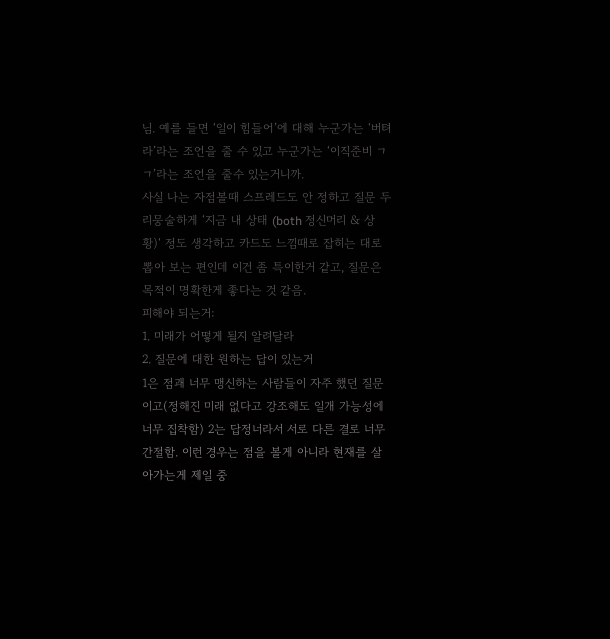님. 예를 들면 ‘일이 힘들어’에 대해 누군가는 ‘버텨라’라는 조언을 줄 수 있고 누군가는 ‘이직준비 ㄱㄱ’라는 조언을 줄수 있는거니까.
사실 나는 자점볼때 스프레드도 안 정하고 질문 두리뭉술하게 ‘지금 내 상태 (both 정신머리 & 상황)‘ 정도 생각하고 카드도 느낌때로 잡히는 대로 뽑아 보는 편인데 이건 좀 특이한거 같고, 질문은 목적이 명확한게 좋다는 것 같음.
피해야 되는거:
1. 미래가 어떻게 될지 알려달라
2. 질문에 대한 원하는 답이 있는거
1은 점괘 너무 맹신하는 사람들이 자주 했던 질문이고(정해진 미래 없다고 강조해도 일개 가능성에 너무 집착함) 2는 답정너라서 서로 다른 결로 너무 간절함. 이런 경우는 점을 볼게 아니라 현재를 살아가는게 제일 중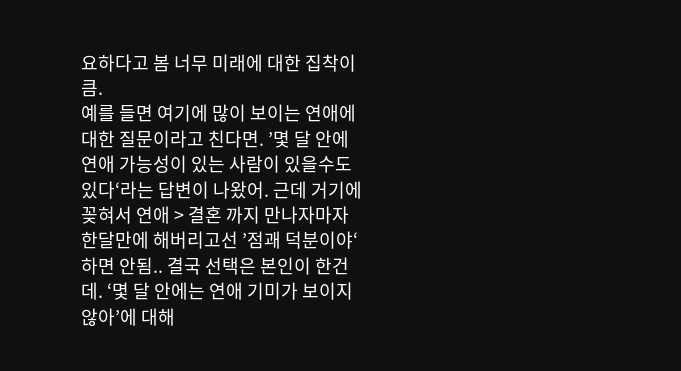요하다고 봄 너무 미래에 대한 집착이 큼.
예를 들면 여기에 많이 보이는 연애에 대한 질문이라고 친다면. ’몇 달 안에 연애 가능성이 있는 사람이 있을수도 있다‘라는 답변이 나왔어. 근데 거기에 꽂혀서 연애 > 결혼 까지 만나자마자 한달만에 해버리고선 ’점괘 덕분이야‘ 하면 안됨.. 결국 선택은 본인이 한건데. ‘몇 달 안에는 연애 기미가 보이지 않아’에 대해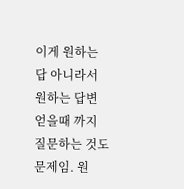이게 원하는 답 아니라서 원하는 답변 얻을때 까지 질문하는 것도 문제임. 원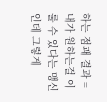하는 점괘 결과 = 내가 원하는걸 이룰 수 있다는 맹신인데 그렇게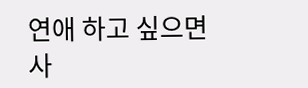연애 하고 싶으면 사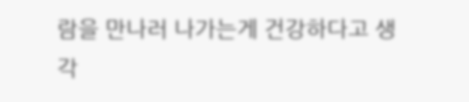람을 만나러 나가는게 건강하다고 생각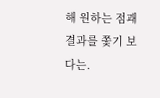해 원하는 점괘 결과를 쫓기 보다는.